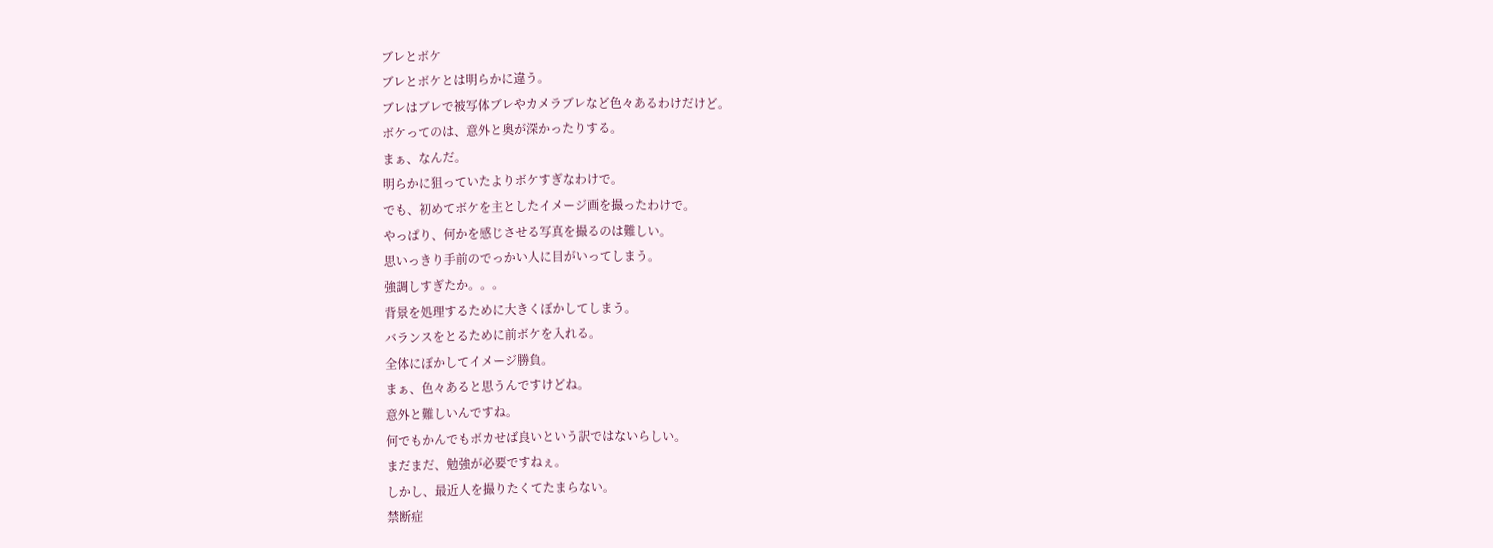ブレとボケ
ブレとボケとは明らかに違う。
ブレはブレで被写体ブレやカメラブレなど色々あるわけだけど。
ボケってのは、意外と奥が深かったりする。
まぁ、なんだ。
明らかに狙っていたよりボケすぎなわけで。
でも、初めてボケを主としたイメージ画を撮ったわけで。
やっぱり、何かを感じさせる写真を撮るのは難しい。
思いっきり手前のでっかい人に目がいってしまう。
強調しすぎたか。。。
背景を処理するために大きくぼかしてしまう。
バランスをとるために前ボケを入れる。
全体にぼかしてイメージ勝負。
まぁ、色々あると思うんですけどね。
意外と難しいんですね。
何でもかんでもボカせば良いという訳ではないらしい。
まだまだ、勉強が必要ですねぇ。
しかし、最近人を撮りたくてたまらない。
禁断症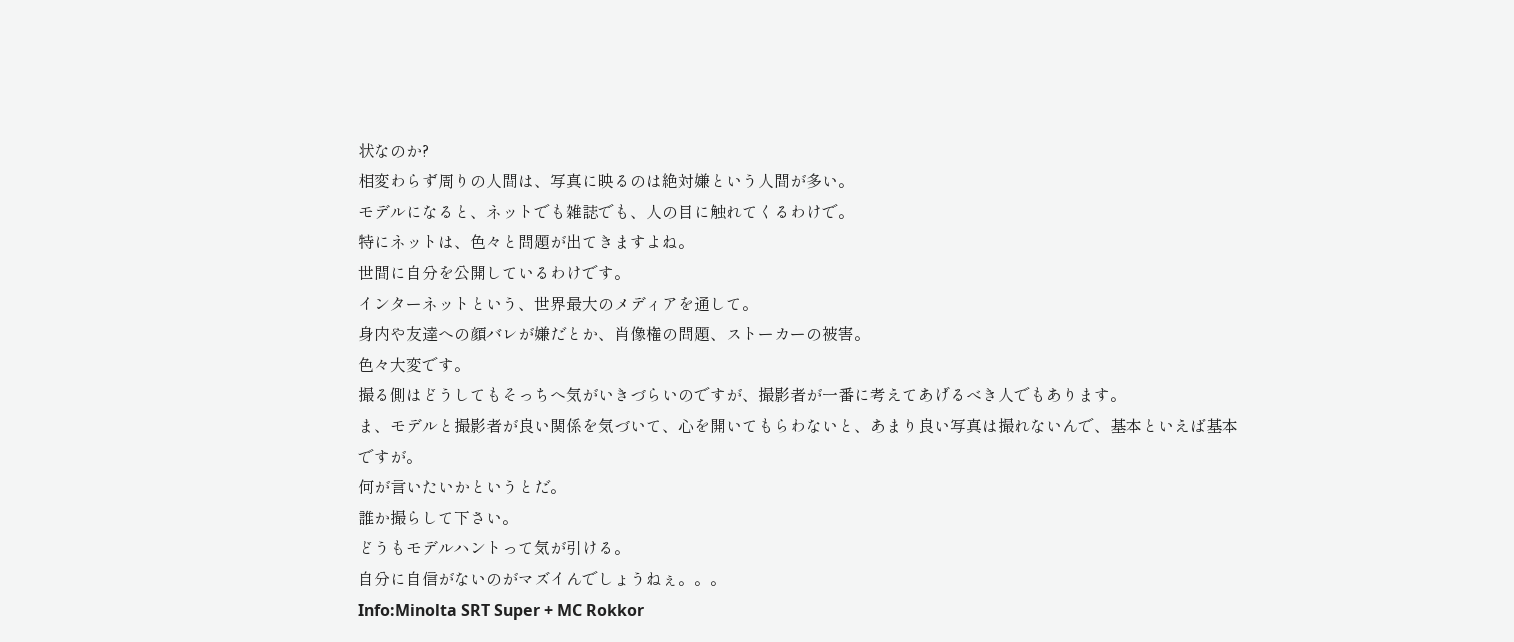状なのか?
相変わらず周りの人間は、写真に映るのは絶対嫌という人間が多い。
モデルになると、ネットでも雑誌でも、人の目に触れてくるわけで。
特にネットは、色々と問題が出てきますよね。
世間に自分を公開しているわけです。
インターネットという、世界最大のメディアを通して。
身内や友達への顔バレが嫌だとか、肖像権の問題、ストーカーの被害。
色々大変です。
撮る側はどうしてもそっちへ気がいきづらいのですが、撮影者が一番に考えてあげるべき人でもあります。
ま、モデルと撮影者が良い関係を気づいて、心を開いてもらわないと、あまり良い写真は撮れないんで、基本といえば基本ですが。
何が言いたいかというとだ。
誰か撮らして下さい。
どうもモデルハントって気が引ける。
自分に自信がないのがマズイんでしょうねぇ。。。
Info:Minolta SRT Super + MC Rokkor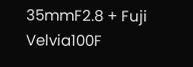35mmF2.8 + Fuji Velvia100F